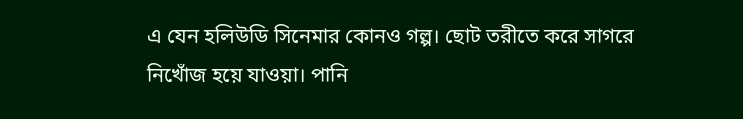এ যেন হলিউডি সিনেমার কোনও গল্প। ছোট তরীতে করে সাগরে নিখোঁজ হয়ে যাওয়া। পানি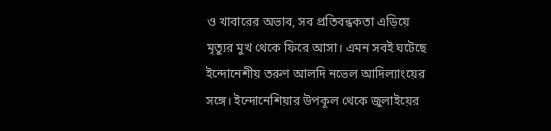ও খাবারের অভাব, সব প্রতিবন্ধকতা এড়িয়ে মৃত্যুর মুখ থেকে ফিরে আসা। এমন সবই ঘটেছে ইন্দোনেশীয় তরুণ আলদি নভেল আদিল্যাংয়ের সঙ্গে। ইন্দোনেশিয়ার উপকূল থেকে জুলাইয়ের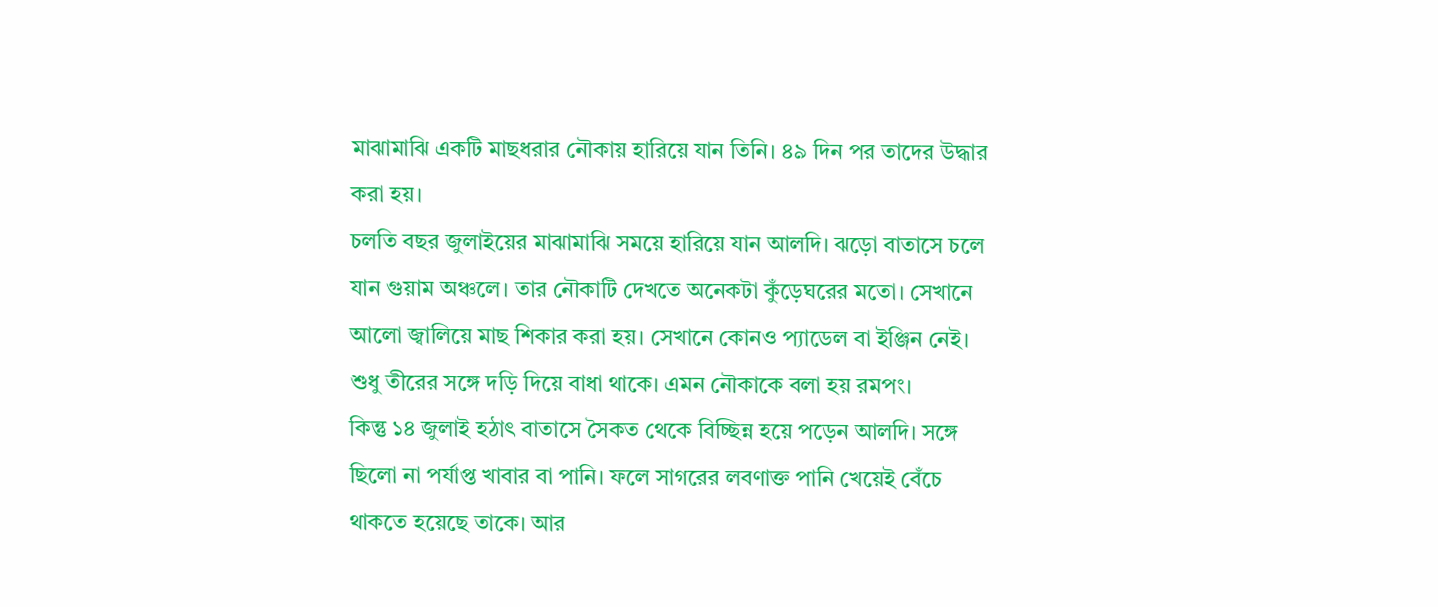মাঝামাঝি একটি মাছধরার নৌকায় হারিয়ে যান তিনি। ৪৯ দিন পর তাদের উদ্ধার করা হয়।
চলতি বছর জুলাইয়ের মাঝামাঝি সময়ে হারিয়ে যান আলদি। ঝড়ো বাতাসে চলে যান গুয়াম অঞ্চলে। তার নৌকাটি দেখতে অনেকটা কুঁড়েঘরের মতো। সেখানে আলো জ্বালিয়ে মাছ শিকার করা হয়। সেখানে কোনও প্যাডেল বা ইঞ্জিন নেই। শুধু তীরের সঙ্গে দড়ি দিয়ে বাধা থাকে। এমন নৌকাকে বলা হয় রমপং।
কিন্তু ১৪ জুলাই হঠাৎ বাতাসে সৈকত থেকে বিচ্ছিন্ন হয়ে পড়েন আলদি। সঙ্গে ছিলো না পর্যাপ্ত খাবার বা পানি। ফলে সাগরের লবণাক্ত পানি খেয়েই বেঁচে থাকতে হয়েছে তাকে। আর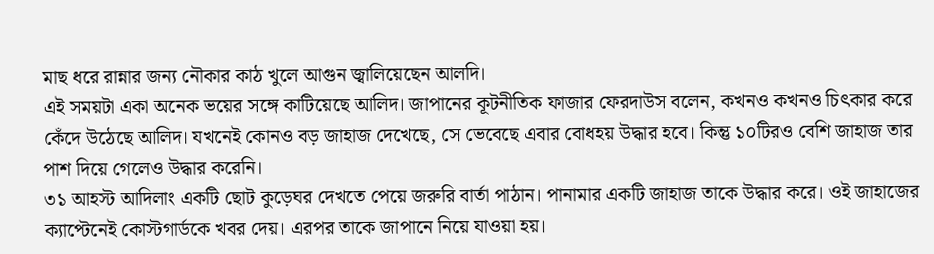মাছ ধরে রান্নার জন্য নৌকার কাঠ খুলে আগুন জ্বালিয়েছেন আলদি।
এই সময়টা একা অনেক ভয়ের সঙ্গে কাটিয়েছে আলিদ। জাপানের কূটনীতিক ফাজার ফেরদাউস বলেন, কখনও কখনও চিৎকার করে কেঁদে উঠেছে আলিদ। যখনেই কোনও বড় জাহাজ দেখেছে, সে ভেবেছে এবার বোধহয় উদ্ধার হবে। কিন্তু ১০টিরও বেশি জাহাজ তার পাশ দিয়ে গেলেও উদ্ধার করেনি।
৩১ আহস্ট আদিলাং একটি ছোট কুড়েঘর দেখতে পেয়ে জরুরি বার্তা পাঠান। পানামার একটি জাহাজ তাকে উদ্ধার করে। ওই জাহাজের ক্যাপ্টেনেই কোস্টগার্ডকে খবর দেয়। এরপর তাকে জাপানে নিয়ে যাওয়া হয়।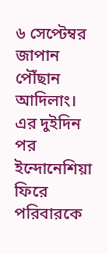৬ সেপ্টেম্বর জাপান পৌঁছান আদিলাং। এর দুইদিন পর ইন্দোনেশিয়া ফিরে পরিবারকে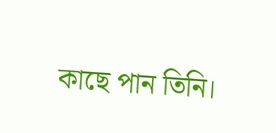কাছে পান তিনি।